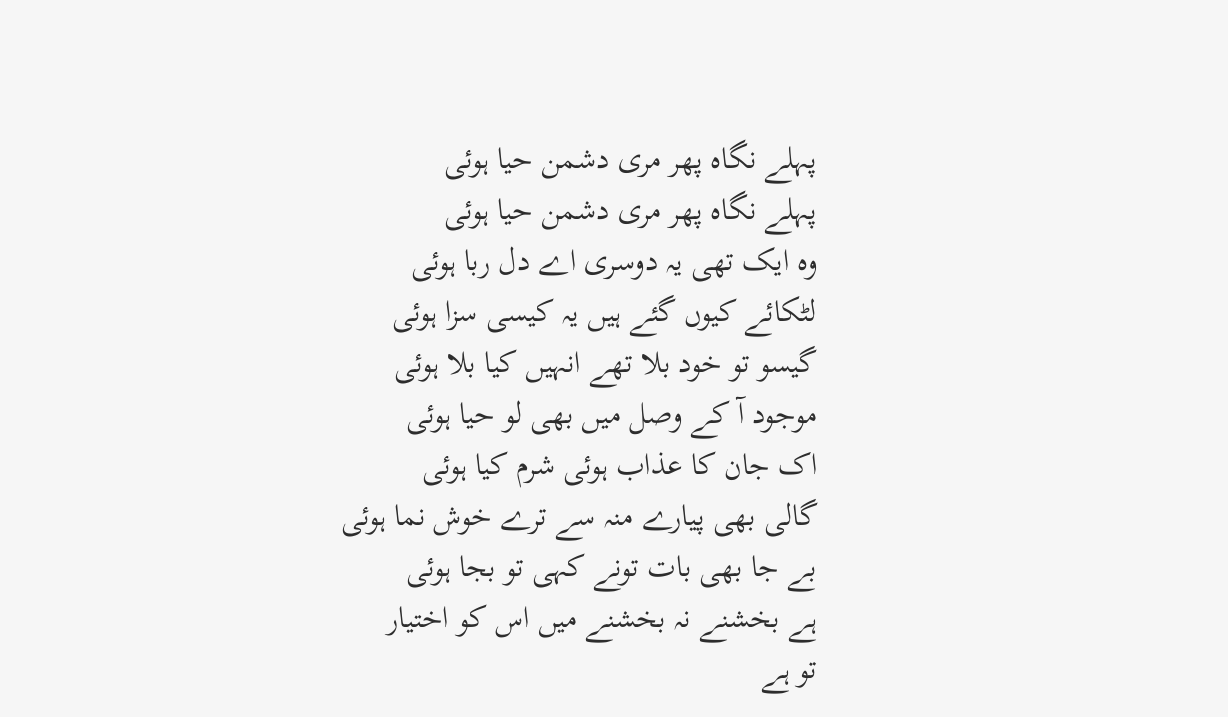پہلے نگاہ پھر مری دشمن حیا ہوئی
پہلے نگاہ پھر مری دشمن حیا ہوئی
وہ ایک تھی یہ دوسری اے دل ربا ہوئی
لٹکائے کیوں گئے ہیں یہ کیسی سزا ہوئی
گیسو تو خود بلا تھے انہیں کیا بلا ہوئی
موجود آ کے وصل میں بھی لو حیا ہوئی
اک جان کا عذاب ہوئی شرم کیا ہوئی
گالی بھی پیارے منہ سے ترے خوش نما ہوئی
بے جا بھی بات تونے کہی تو بجا ہوئی
ہے بخشنے نہ بخشنے میں اس کو اختیار
تو ہے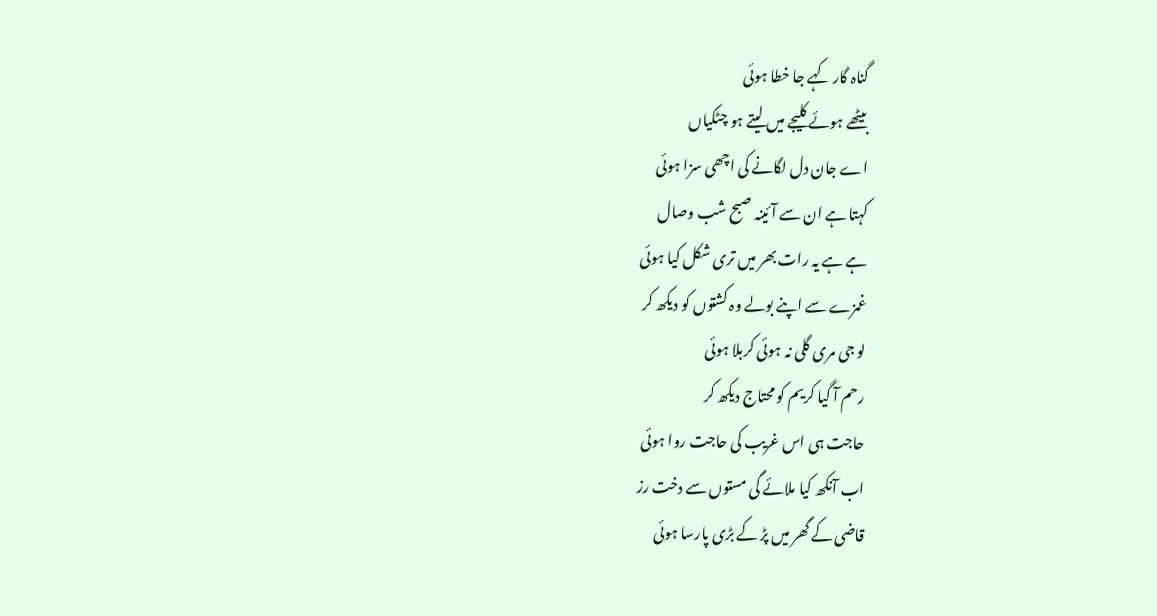گناہ گار کہے جا خطا ہوئی
بیٹھے ہوئے کلیجے میں لیتے ہو چٹکیاں
اے جان دل لگانے کی اچھی سزا ہوئی
کہتا ہے ان سے آئینہ صبح شب وصال
ہے ہے یہ رات بھر میں تری شکل کیا ہوئی
غمزے سے اپنے بولے وہ کشتوں کو دیکھ کر
لو جی مری گلی نہ ہوئی کربلا ہوئی
رحم آ گیا کریم کو محتاج دیکھ کر
حاجت ہی اس غریب کی حاجت روا ہوئی
اب آنکھ کیا ملائے گی مستوں سے دخت رز
قاضی کے گھر میں پڑ کے بڑی پارسا ہوئی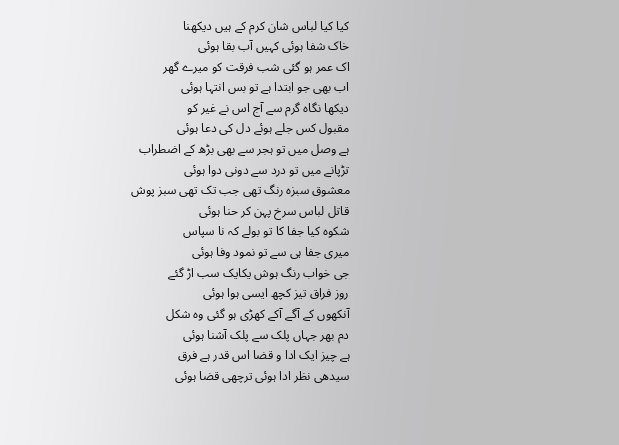کیا کیا لباس شان کرم کے ہیں دیکھنا
خاک شفا ہوئی کہیں آب بقا ہوئی
اک عمر ہو گئی شب فرقت کو میرے گھر
اب بھی جو ابتدا ہے تو بس انتہا ہوئی
دیکھا نگاہ گرم سے آج اس نے غیر کو
مقبول کس جلے ہوئے دل کی دعا ہوئی
ہے وصل میں تو ہجر سے بھی بڑھ کے اضطراب
تڑپانے میں تو درد سے دونی دوا ہوئی
معشوق سبزہ رنگ تھی جب تک تھی سبز پوش
قاتل لباس سرخ پہن کر حنا ہوئی
شکوہ کیا جفا کا تو بولے کہ نا سپاس
میری جفا ہی سے تو نمود وفا ہوئی
جی خواب رنگ ہوش یکایک سب اڑ گئے
روز فراق تیز کچھ ایسی ہوا ہوئی
آنکھوں کے آگے آکے کھڑی ہو گئی وہ شکل
دم بھر جہاں پلک سے پلک آشنا ہوئی
ہے چیز ایک ادا و قضا اس قدر ہے فرق
سیدھی نظر ادا ہوئی ترچھی قضا ہوئی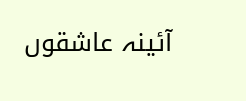آئینہ عاشقوں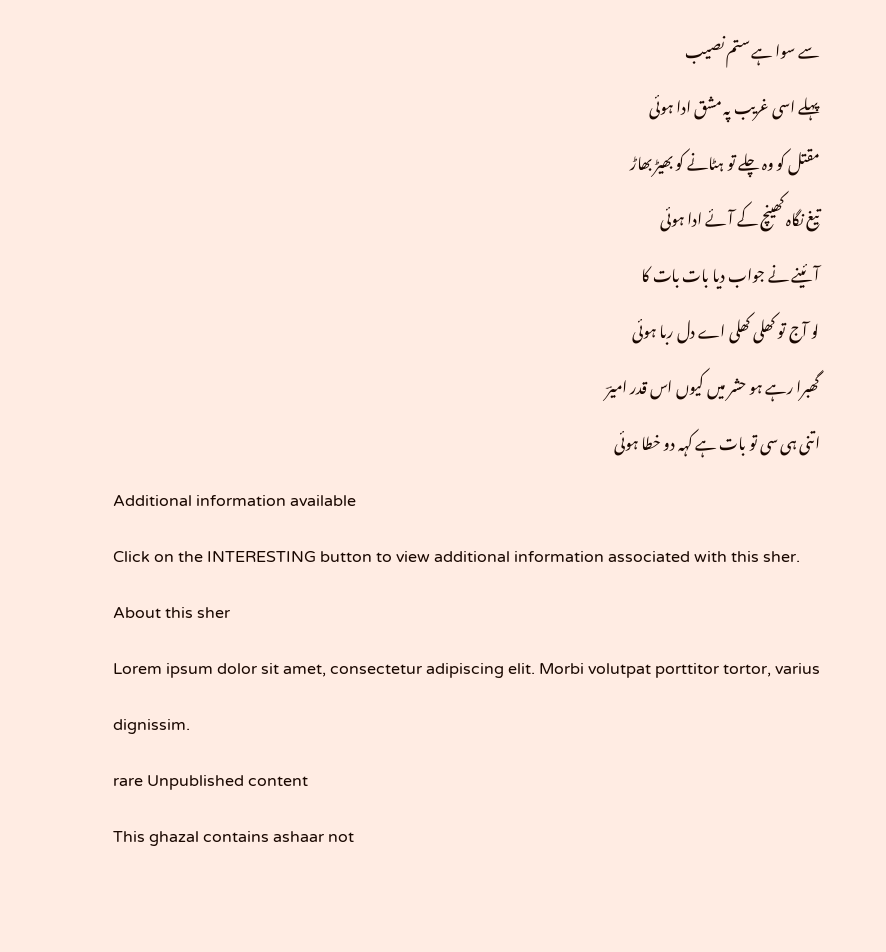سے سوا ہے ستم نصیب
پہلے اسی غریب پہ مشق ادا ہوئی
مقتل کو وہ چلے تو ہٹانے کو بھیڑ بھاڑ
تیغ نگاہ کھینچ کے آئے ادا ہوئی
آئینے نے جواب دیا بات بات کا
لو آج تو کھلی کھلی اے دل ربا ہوئی
گھبرا رہے ہو حشر میں کیوں اس قدر امیرؔ
اتنی ہی سی تو بات ہے کہہ دو خطا ہوئی
Additional information available
Click on the INTERESTING button to view additional information associated with this sher.
About this sher
Lorem ipsum dolor sit amet, consectetur adipiscing elit. Morbi volutpat porttitor tortor, varius dignissim.
rare Unpublished content
This ghazal contains ashaar not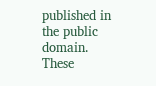published in the public domain. These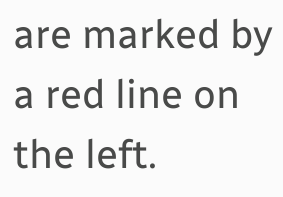are marked by a red line on the left.